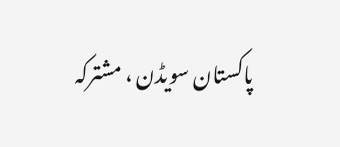پاکستان سویڈن ، مشترکہ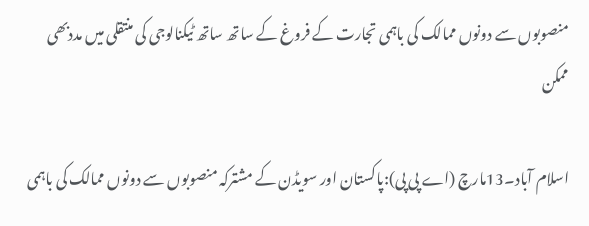منصوبوں سے دونوں ممالک کی باہمی تجارت کے فروغ کے ساتھ ساتھ ٹیکنالوجی کی منتقلی میں مددبھی ممکن

اسلام آباد۔13مارچ (اے پی پی):پاکستان اور سویڈن کے مشترکہ منصوبوں سے دونوں ممالک کی باہمی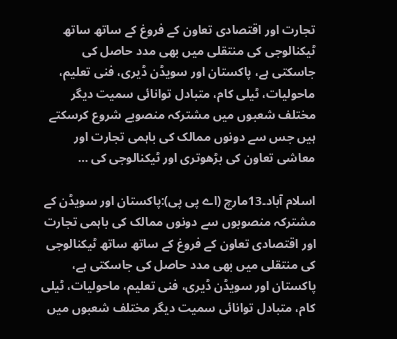تجارت اور اقتصادی تعاون کے فروغ کے ساتھ ساتھ ٹیکنالوجی کی منتقلی میں بھی مدد حاصل کی جاسکتی ہے، پاکستان اور سویڈن ڈیری، فنی تعلیم، ماحولیات، ٹیلی کام، متبادل توانائی سمیت دیگر مختلف شعبوں میں مشترکہ منصوبے شروع کرسکتے ہیں جس سے دونوں ممالک کی باہمی تجارت اور معاشی تعاون کی بڑھوتری اور ٹیکنالوجی کی …

اسلام آباد۔13مارچ (اے پی پی):پاکستان اور سویڈن کے مشترکہ منصوبوں سے دونوں ممالک کی باہمی تجارت اور اقتصادی تعاون کے فروغ کے ساتھ ساتھ ٹیکنالوجی کی منتقلی میں بھی مدد حاصل کی جاسکتی ہے، پاکستان اور سویڈن ڈیری، فنی تعلیم، ماحولیات، ٹیلی کام، متبادل توانائی سمیت دیگر مختلف شعبوں میں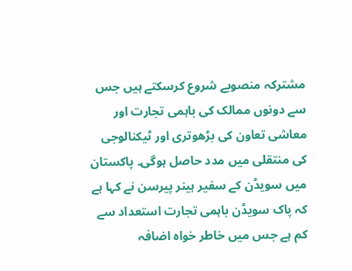مشترکہ منصوبے شروع کرسکتے ہیں جس سے دونوں ممالک کی باہمی تجارت اور معاشی تعاون کی بڑھوتری اور ٹیکنالوجی کی منتقلی میں مدد حاصل ہوگی۔ پاکستان میں سویڈن کے سفیر ہینر پیرسن نے کہا ہے کہ پاک سویڈن باہمی تجارت استعداد سے کم ہے جس میں خاطر خواہ اضافہ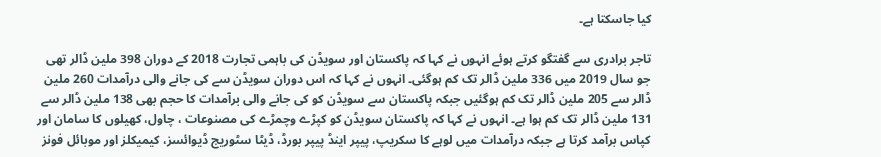کیا جاسکتا ہے۔

تاجر برادری سے گفتگو کرتے ہوئے انہوں نے کہا کہ پاکستان اور سویڈن کی باہمی تجارت 2018 کے دوران 398 ملین ڈالر تھی جو سال 2019 میں 336 ملین ڈالر تک کم ہوگئی۔ انہوں نے کہا کہ اس دوران سویڈن سے کی جانے والی درآمدات 260 ملین ڈالر سے 205 ملین ڈالر تک کم ہوگئیں جبکہ پاکستان سے سویڈن کو کی جانے والی برآمدات کا حجم بھی 138 ملین ڈالر سے 131 ملین ڈالر تک کم ہوا ہے۔ انہوں نے کہا کہ پاکستان سویڈن کو کپڑے وچمڑے کی مصنوعات ، چاول، کھیلوں کا سامان اور کپاس برآمد کرتا ہے جبکہ درآمدات میں لوہے کا سکریپ، پیپر اینڈ پیپر بورڈ، ڈیٹا سٹوریج ڈیوائسز، کیمیکلز اور موبائل فونز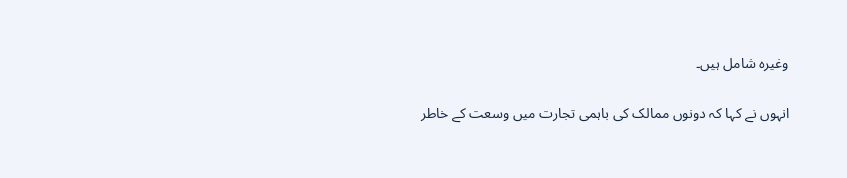وغیرہ شامل ہیں۔

انہوں نے کہا کہ دونوں ممالک کی باہمی تجارت میں وسعت کے خاطر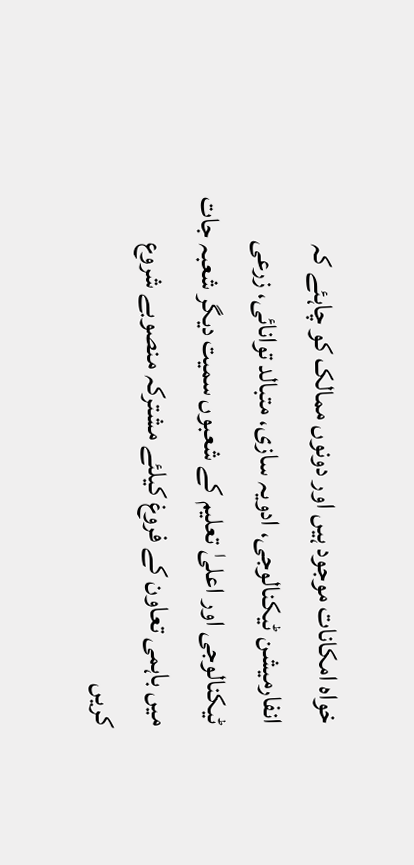خواہ امکانات موجود ہیں اور دونوں ممالک کو چاہئے کہ انفارمیشن ٹیکنالوجی، ادویہ سازی، متبالد توانائی، زرعی ٹیکنالوجی اور اعلیٰ تعلیم کے شعبوں سمیت دیگر شعبہ جات میں باہمی تعاون کے فروغ کیلئے مشترکہ منصوبے شروع کریں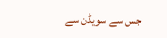جس سے سویڈن سے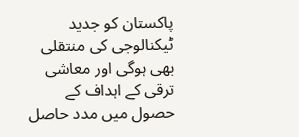پاکستان کو جدید ٹیکنالوجی کی منتقلی بھی ہوگی اور معاشی ترقی کے اہداف کے حصول میں مدد حاصل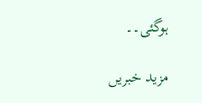ہوگئی۔۔

مزید خبریں